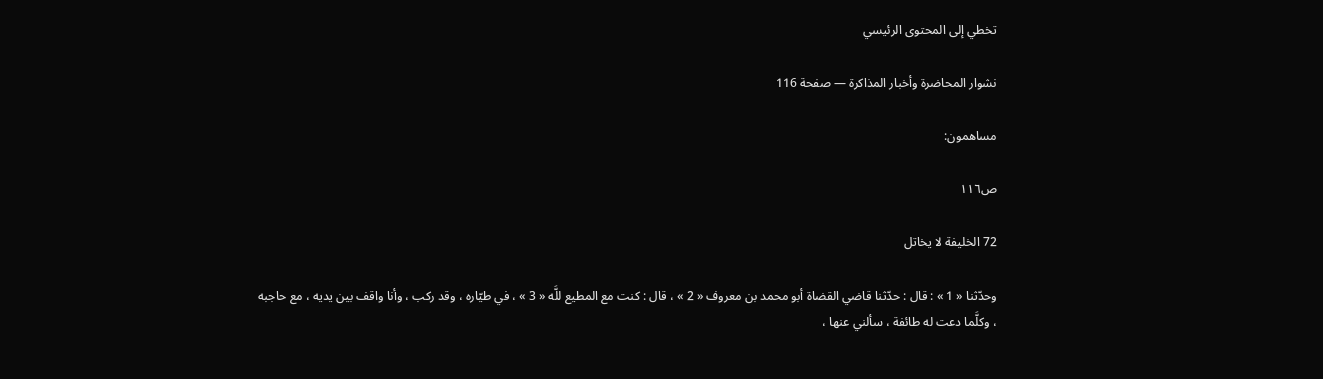تخطي إلى المحتوى الرئيسي

نشوار المحاضرة وأخبار المذاكرة — صفحة 116

مساهمون:

ص١١٦

72 الخليفة لا يخاتل

وحدّثنا « 1 » : قال : حدّثنا قاضي القضاة أبو محمد بن معروف « 2 » ، قال : كنت مع المطيع للَّه « 3 » ، في طيّاره ، وقد ركب ، وأنا واقف بين يديه ، مع حاجبه ، وكلَّما دعت له طائفة ، سألني عنها ،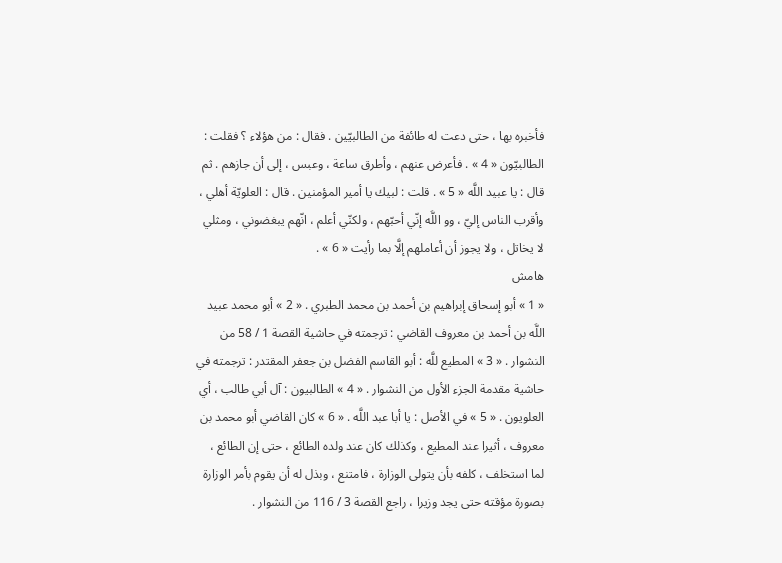فأخبره بها ، حتى دعت له طائفة من الطالبيّين . فقال : من هؤلاء ؟ فقلت : الطالبيّون « 4 » . فأعرض عنهم ، وأطرق ساعة ، وعبس ، إلى أن جازهم . ثم قال : يا عبيد اللَّه « 5 » . قلت : لبيك يا أمير المؤمنين . قال : العلويّة أهلي ، وأقرب الناس إليّ ، وو اللَّه إنّي أحبّهم ، ولكنّي أعلم ، انّهم يبغضوني ، ومثلي لا يخاتل ، ولا يجوز أن أعاملهم إلَّا بما رأيت « 6 » .
هامش
« 1 » أبو إسحاق إبراهيم بن أحمد بن محمد الطبري . « 2 » أبو محمد عبيد اللَّه بن أحمد بن معروف القاضي : ترجمته في حاشية القصة 1 / 58 من النشوار . « 3 » المطيع للَّه : أبو القاسم الفضل بن جعفر المقتدر : ترجمته في حاشية مقدمة الجزء الأول من النشوار . « 4 » الطالبيون : آل أبي طالب ، أي العلويون . « 5 » في الأصل : يا أبا عبد اللَّه . « 6 » كان القاضي أبو محمد بن معروف ، أثيرا عند المطيع ، وكذلك كان عند ولده الطائع ، حتى إن الطائع ، لما استخلف ، كلفه بأن يتولى الوزارة ، فامتنع ، وبذل له أن يقوم بأمر الوزارة بصورة مؤقته حتى يجد وزيرا ، راجع القصة 3 / 116 من النشوار .